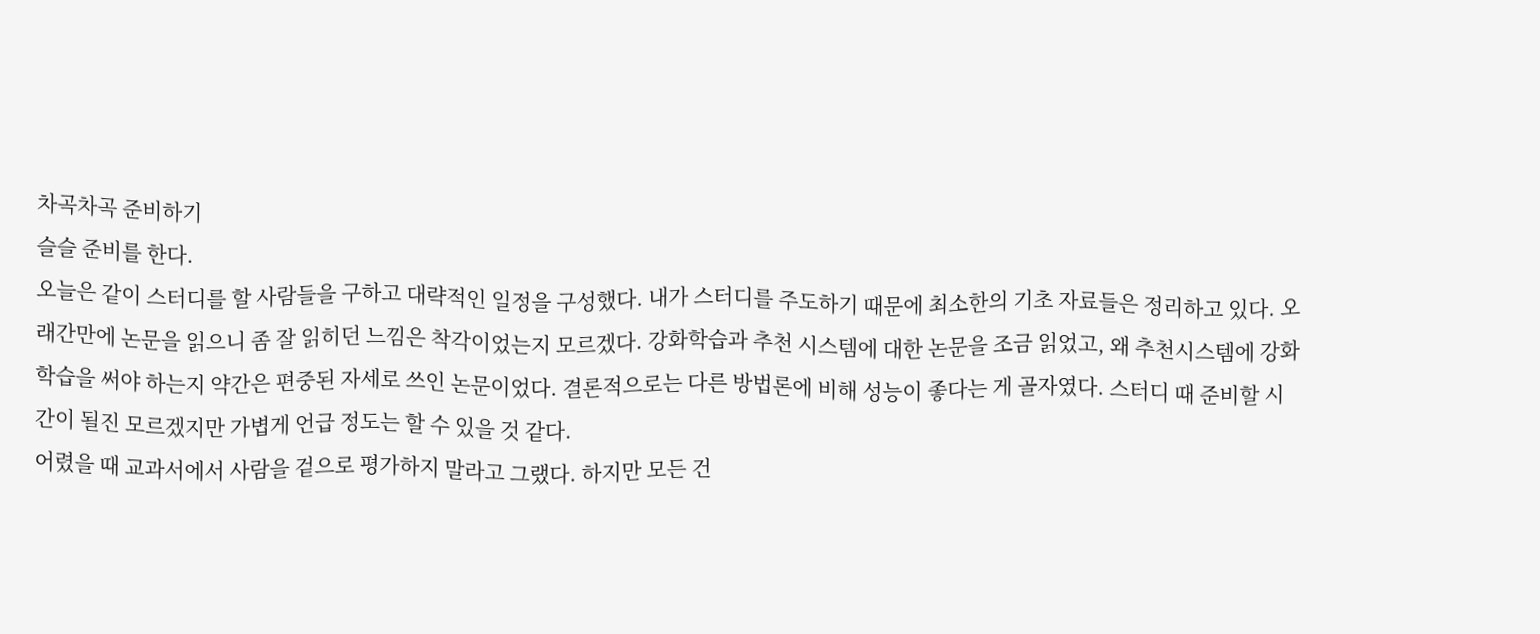차곡차곡 준비하기
슬슬 준비를 한다.
오늘은 같이 스터디를 할 사람들을 구하고 대략적인 일정을 구성했다. 내가 스터디를 주도하기 때문에 최소한의 기초 자료들은 정리하고 있다. 오래간만에 논문을 읽으니 좀 잘 읽히던 느낌은 착각이었는지 모르겠다. 강화학습과 추천 시스템에 대한 논문을 조금 읽었고, 왜 추천시스템에 강화학습을 써야 하는지 약간은 편중된 자세로 쓰인 논문이었다. 결론적으로는 다른 방법론에 비해 성능이 좋다는 게 골자였다. 스터디 때 준비할 시간이 될진 모르겠지만 가볍게 언급 정도는 할 수 있을 것 같다.
어렸을 때 교과서에서 사람을 겉으로 평가하지 말라고 그랬다. 하지만 모든 건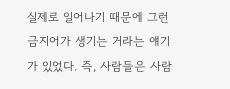실제로 일어나기 때문에 그런 금지어가 생기는 거라는 얘기가 있었다. 즉, 사람들은 사람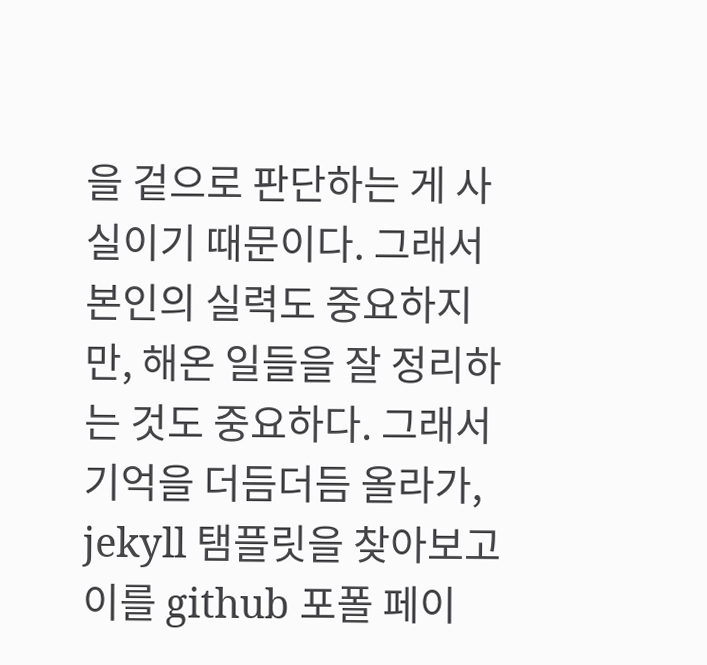을 겉으로 판단하는 게 사실이기 때문이다. 그래서 본인의 실력도 중요하지만, 해온 일들을 잘 정리하는 것도 중요하다. 그래서 기억을 더듬더듬 올라가, jekyll 탬플릿을 찾아보고 이를 github 포폴 페이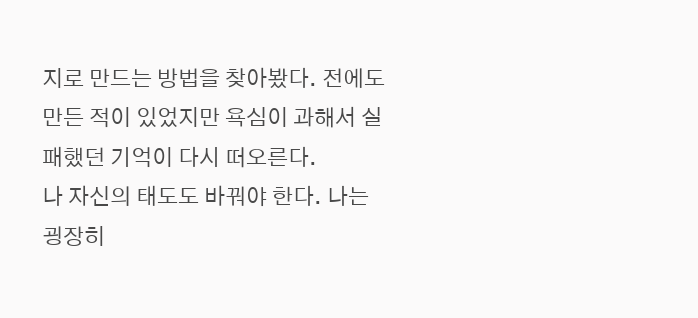지로 만드는 방법을 찾아봤다. 전에도 만든 적이 있었지만 욕심이 과해서 실패했던 기억이 다시 떠오른다.
나 자신의 태도도 바꿔야 한다. 나는 굉장히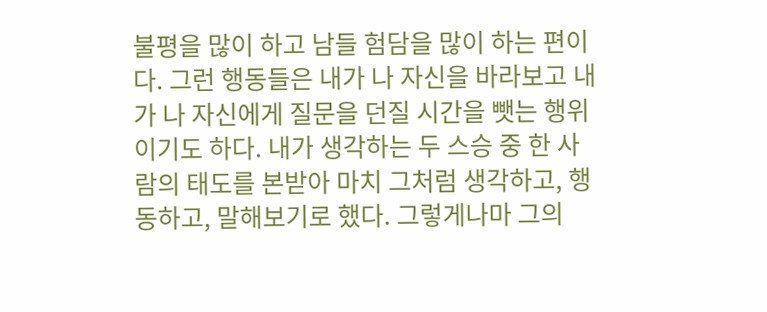불평을 많이 하고 남들 험담을 많이 하는 편이다. 그런 행동들은 내가 나 자신을 바라보고 내가 나 자신에게 질문을 던질 시간을 뺏는 행위이기도 하다. 내가 생각하는 두 스승 중 한 사람의 태도를 본받아 마치 그처럼 생각하고, 행동하고, 말해보기로 했다. 그렇게나마 그의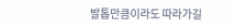발톱만큼이라도 따라가길